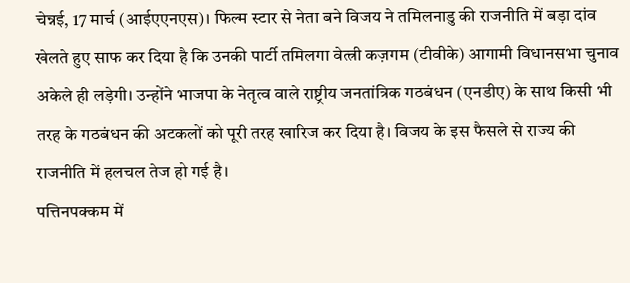चेन्नई, 17 मार्च (आईएएनएस)। फिल्म स्टार से नेता बने विजय ने तमिलनाडु की राजनीति में बड़ा दांव खेलते हुए साफ कर दिया है कि उनकी पार्टी तमिलगा वेत्त्री कज़गम (टीवीके) आगामी विधानसभा चुनाव अकेले ही लड़ेगी। उन्होंने भाजपा के नेतृत्व वाले राष्ट्रीय जनतांत्रिक गठबंधन (एनडीए) के साथ किसी भी तरह के गठबंधन की अटकलों को पूरी तरह खारिज कर दिया है। विजय के इस फैसले से राज्य की राजनीति में हलचल तेज हो गई है।
पत्तिनपक्कम में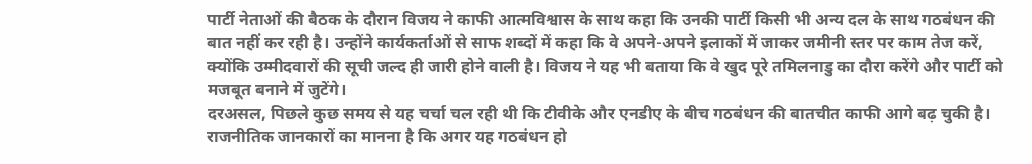पार्टी नेताओं की बैठक के दौरान विजय ने काफी आत्मविश्वास के साथ कहा कि उनकी पार्टी किसी भी अन्य दल के साथ गठबंधन की बात नहीं कर रही है। उन्होंने कार्यकर्ताओं से साफ शब्दों में कहा कि वे अपने-अपने इलाकों में जाकर जमीनी स्तर पर काम तेज करें, क्योंकि उम्मीदवारों की सूची जल्द ही जारी होने वाली है। विजय ने यह भी बताया कि वे खुद पूरे तमिलनाडु का दौरा करेंगे और पार्टी को मजबूत बनाने में जुटेंगे।
दरअसल, पिछले कुछ समय से यह चर्चा चल रही थी कि टीवीके और एनडीए के बीच गठबंधन की बातचीत काफी आगे बढ़ चुकी है। राजनीतिक जानकारों का मानना है कि अगर यह गठबंधन हो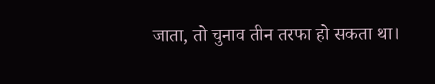जाता, तो चुनाव तीन तरफा हो सकता था।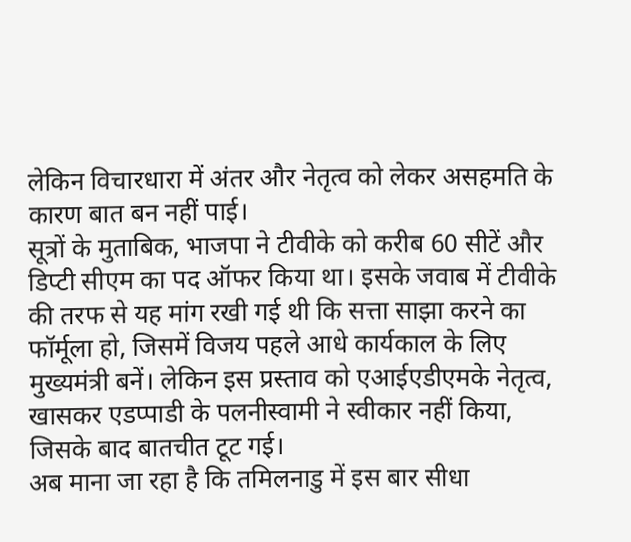लेकिन विचारधारा में अंतर और नेतृत्व को लेकर असहमति के कारण बात बन नहीं पाई।
सूत्रों के मुताबिक, भाजपा ने टीवीके को करीब 60 सीटें और डिप्टी सीएम का पद ऑफर किया था। इसके जवाब में टीवीके की तरफ से यह मांग रखी गई थी कि सत्ता साझा करने का फॉर्मूला हो, जिसमें विजय पहले आधे कार्यकाल के लिए मुख्यमंत्री बनें। लेकिन इस प्रस्ताव को एआईएडीएमके नेतृत्व, खासकर एडप्पाडी के पलनीस्वामी ने स्वीकार नहीं किया, जिसके बाद बातचीत टूट गई।
अब माना जा रहा है कि तमिलनाडु में इस बार सीधा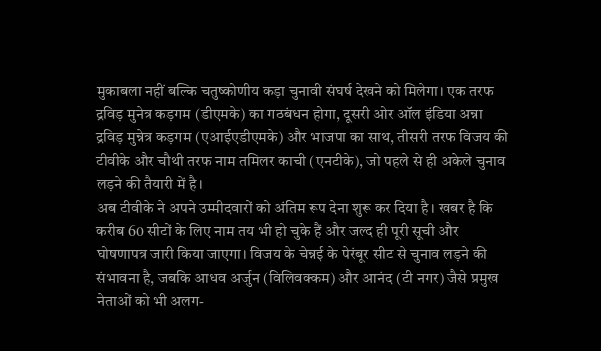मुकाबला नहीं बल्कि चतुष्कोणीय कड़ा चुनावी संघर्ष देखने को मिलेगा। एक तरफ द्रविड़ मुनेत्र कड़गम (डीएमके) का गठबंधन होगा, दूसरी ओर ऑल इंडिया अन्ना द्रविड़ मुन्नेत्र कड़गम (एआईएडीएमके) और भाजपा का साथ, तीसरी तरफ विजय की टीवीके और चौथी तरफ नाम तमिलर काची (एनटीके), जो पहले से ही अकेले चुनाव लड़ने की तैयारी में है।
अब टीवीके ने अपने उम्मीदवारों को अंतिम रूप देना शुरू कर दिया है। खबर है कि करीब 60 सीटों के लिए नाम तय भी हो चुके हैं और जल्द ही पूरी सूची और घोषणापत्र जारी किया जाएगा। विजय के चेन्नई के पेरंबूर सीट से चुनाव लड़ने की संभावना है, जबकि आधव अर्जुन (विलिवक्कम) और आनंद (टी नगर) जैसे प्रमुख नेताओं को भी अलग-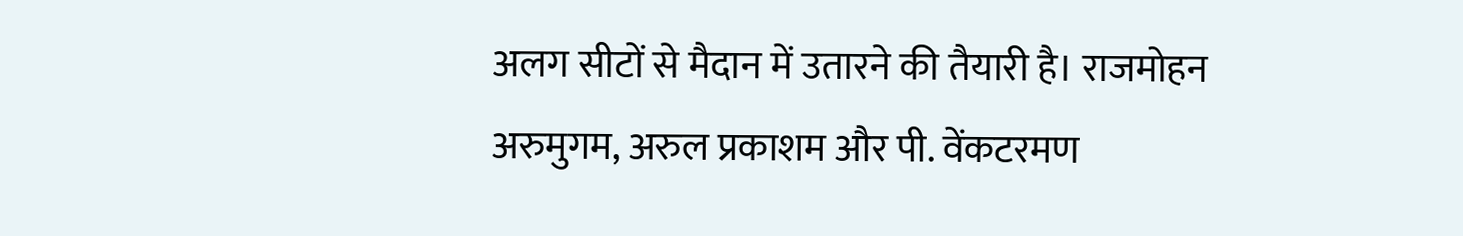अलग सीटों से मैदान में उतारने की तैयारी है। राजमोहन अरुमुगम, अरुल प्रकाशम और पी. वेंकटरमण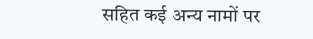सहित कई अन्य नामों पर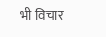भी विचार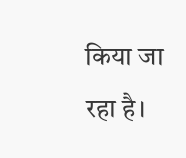किया जा रहा है।